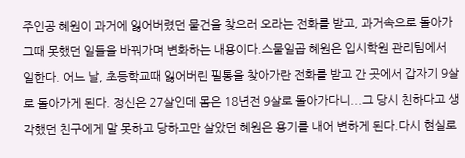주인공 혜원이 과거에 잃어버렸던 물건을 찾으러 오라는 전화를 받고, 과거속으로 돌아가 그때 못했던 일들을 바꿔가며 변화하는 내용이다.스물일곱 혜원은 입시학원 관리팀에서 일한다. 어느 날, 초등학교때 잃어버린 필통을 찾아가란 전화를 받고 간 곳에서 갑자기 9살로 돌아가게 된다. 정신은 27살인데 몸은 18년전 9살로 돌아가다니...그 당시 친하다고 생각했던 친구에게 말 못하고 당하고만 살았던 혜원은 용기를 내어 변하게 된다.다시 현실로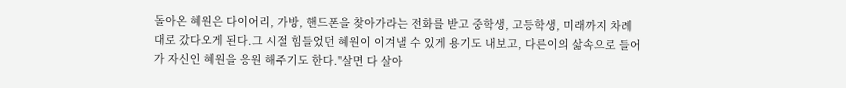돌아온 혜원은 다이어리, 가방, 핸드폰을 찾아가라는 전화를 받고 중학생, 고등학생, 미래까지 차례대로 갔다오게 된다.그 시절 힘들었던 혜원이 이겨낼 수 있게 용기도 내보고, 다른이의 삶속으로 들어가 자신인 혜원을 응원 해주기도 한다."살면 다 살아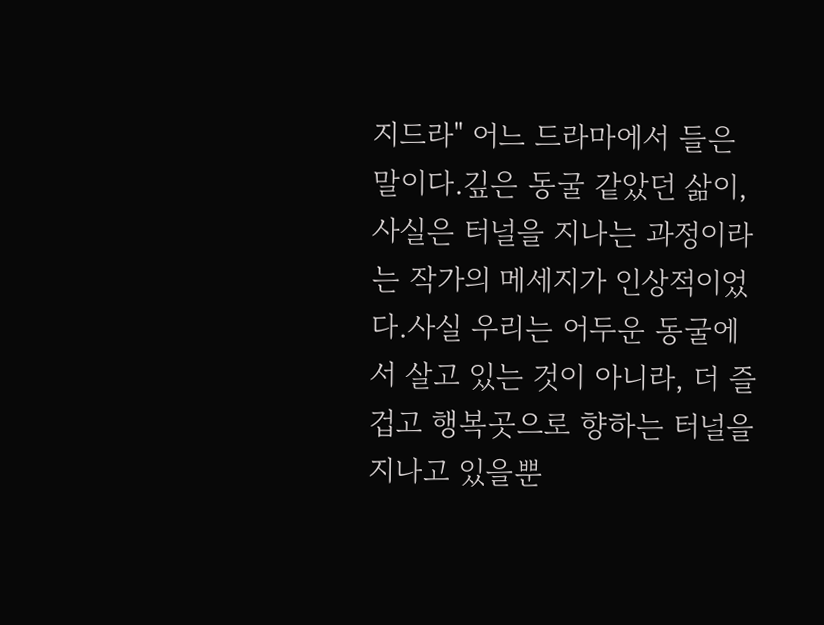지드라" 어느 드라마에서 들은 말이다.깊은 동굴 같았던 삶이, 사실은 터널을 지나는 과정이라는 작가의 메세지가 인상적이었다.사실 우리는 어두운 동굴에서 살고 있는 것이 아니라, 더 즐겁고 행복곳으로 향하는 터널을 지나고 있을뿐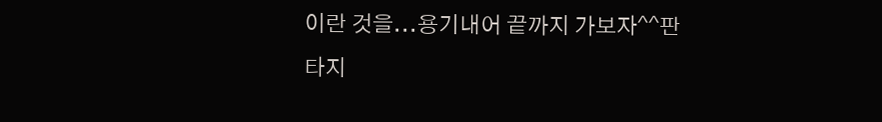이란 것을...용기내어 끝까지 가보자^^판타지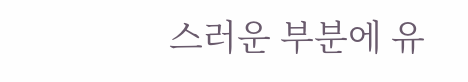스러운 부분에 유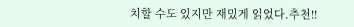치할 수도 있지만 재밌게 읽었다.추천!!